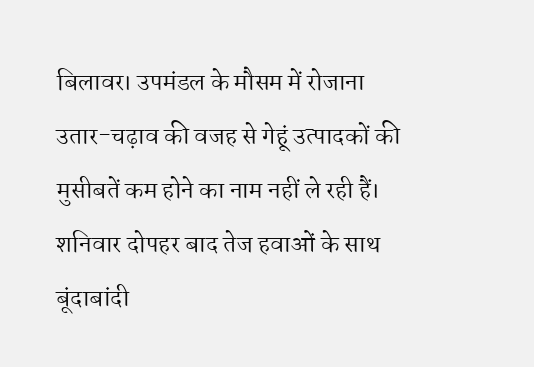बिलावर। उपमंडल के मौसम में रोजाना उतार-चढ़ाव की वजह से गेहूं उत्पादकों की मुसीबतें कम होने का नाम नहीं ले रही हैं। शनिवार दोपहर बाद तेज हवाओं के साथ बूंदाबांदी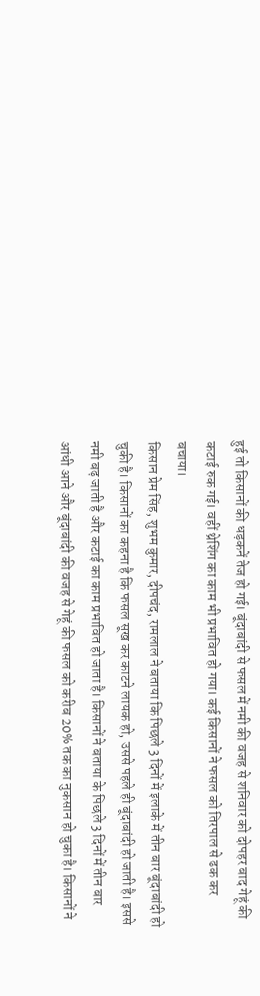हुई तो किसानों की धड़कनें तेज हो गई। बूंदाबांदी से फसल में नमी की वजह से शनिवार को दोपहर बाद गेहूं की कटाई रुक गई। वहीं थ्रेशिंग का काम भी प्रभावित हो गया। कई किसानों ने फसल को तिरपाल से ढक कर बचाया।
किसान प्रेम सिंह, शुभम कुमार, दीपचंद, रामलाल ने बताया कि पिछले 3 दिनों में इलाके में तीन बार बूंदाबांदी हो चुकी है। किसानों का कहना है कि फसल सूख कर काटने लायक हो, उससे पहले ही बूंदाबांदी हो जाती है। इससे नमी बढ़ जाती है और कटाई का काम प्रभावित हो जाता है। किसानों ने बताया के पिछले 3 दिनों में तीन बार आंधी आने और बूंदाबांदी की वजह से गेहूं की फसल को करीब 20% तक का नुकसान हो चुका है। किसानों ने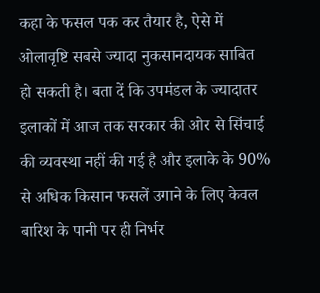कहा के फसल पक कर तैयार है, ऐसे में ओलावृष्टि सबसे ज्यादा नुकसानदायक साबित हो सकती है। बता दें कि उपमंडल के ज्यादातर इलाकों में आज तक सरकार की ओर से सिंचाई की व्यवस्था नहीं की गई है और इलाके के 90% से अधिक किसान फसलें उगाने के लिए केवल बारिश के पानी पर ही निर्भर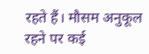रहते हैं। मौसम अनुकूल रहने पर कई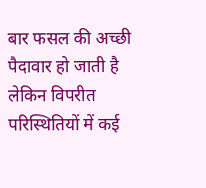बार फसल की अच्छी पैदावार हो जाती है लेकिन विपरीत परिस्थितियों में कई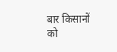बार किसानों को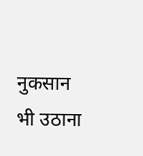नुकसान भी उठाना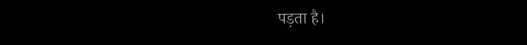पड़ता है।